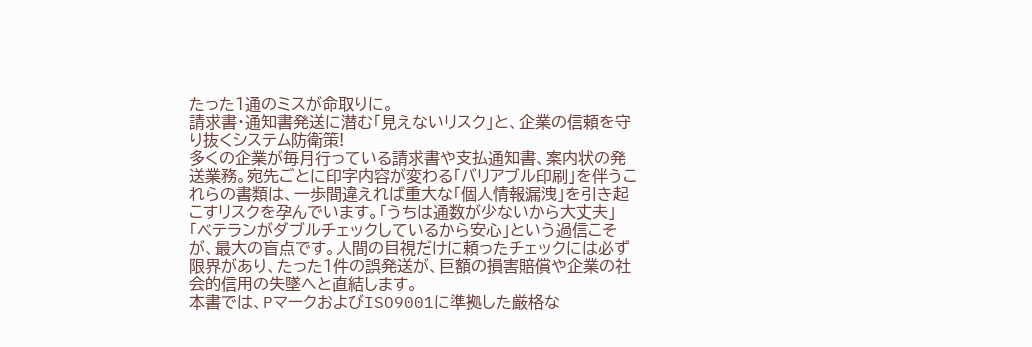たった1通のミスが命取りに。
請求書・通知書発送に潜む「見えないリスク」と、企業の信頼を守り抜くシステム防衛策!
多くの企業が毎月行っている請求書や支払通知書、案内状の発送業務。宛先ごとに印字内容が変わる「バリアブル印刷」を伴うこれらの書類は、一歩間違えれば重大な「個人情報漏洩」を引き起こすリスクを孕んでいます。「うちは通数が少ないから大丈夫」「ベテランがダブルチェックしているから安心」という過信こそが、最大の盲点です。人間の目視だけに頼ったチェックには必ず限界があり、たった1件の誤発送が、巨額の損害賠償や企業の社会的信用の失墜へと直結します。
本書では、PマークおよびISO9001に準拠した厳格な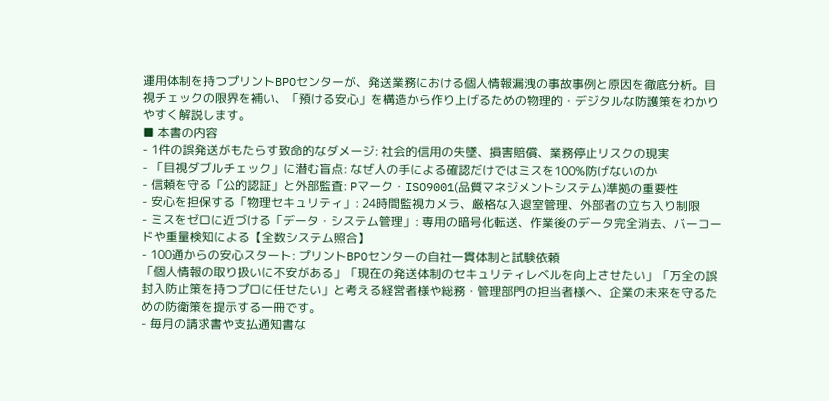運用体制を持つプリントBPOセンターが、発送業務における個人情報漏洩の事故事例と原因を徹底分析。目視チェックの限界を補い、「預ける安心」を構造から作り上げるための物理的・デジタルな防護策をわかりやすく解説します。
■ 本書の内容
- 1件の誤発送がもたらす致命的なダメージ: 社会的信用の失墜、損害賠償、業務停止リスクの現実
- 「目視ダブルチェック」に潜む盲点: なぜ人の手による確認だけではミスを100%防げないのか
- 信頼を守る「公的認証」と外部監査: Pマーク・ISO9001(品質マネジメントシステム)準拠の重要性
- 安心を担保する「物理セキュリティ」: 24時間監視カメラ、厳格な入退室管理、外部者の立ち入り制限
- ミスをゼロに近づける「データ・システム管理」: 専用の暗号化転送、作業後のデータ完全消去、バーコードや重量検知による【全数システム照合】
- 100通からの安心スタート: プリントBPOセンターの自社一貫体制と試験依頼
「個人情報の取り扱いに不安がある」「現在の発送体制のセキュリティレベルを向上させたい」「万全の誤封入防止策を持つプロに任せたい」と考える経営者様や総務・管理部門の担当者様へ、企業の未来を守るための防衛策を提示する一冊です。
- 毎月の請求書や支払通知書な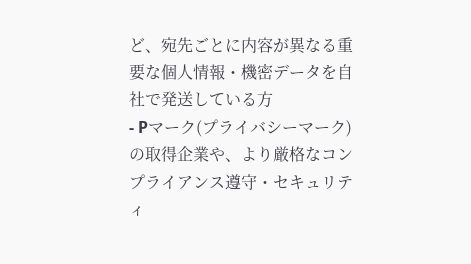ど、宛先ごとに内容が異なる重要な個人情報・機密データを自社で発送している方
- Pマーク(プライバシーマーク)の取得企業や、より厳格なコンプライアンス遵守・セキュリティ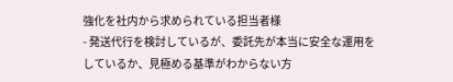強化を社内から求められている担当者様
- 発送代行を検討しているが、委託先が本当に安全な運用をしているか、見極める基準がわからない方